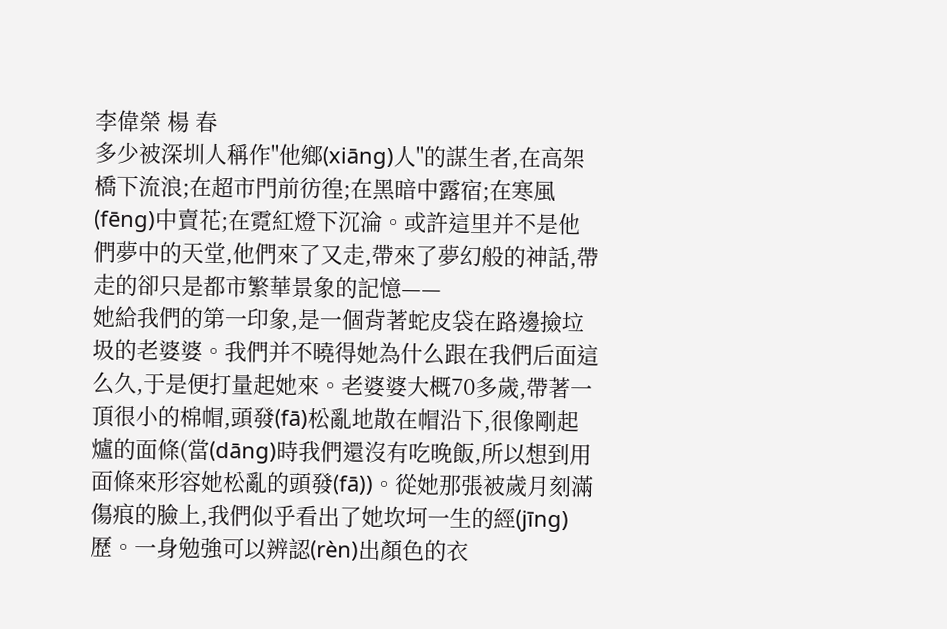李偉榮 楊 春
多少被深圳人稱作"他鄉(xiāng)人"的謀生者,在高架橋下流浪;在超市門前彷徨;在黑暗中露宿;在寒風(fēng)中賣花;在霓紅燈下沉淪。或許這里并不是他們夢中的天堂,他們來了又走,帶來了夢幻般的神話,帶走的卻只是都市繁華景象的記憶——
她給我們的第一印象,是一個背著蛇皮袋在路邊撿垃圾的老婆婆。我們并不曉得她為什么跟在我們后面這么久,于是便打量起她來。老婆婆大概70多歲,帶著一頂很小的棉帽,頭發(fā)松亂地散在帽沿下,很像剛起爐的面條(當(dāng)時我們還沒有吃晚飯,所以想到用面條來形容她松亂的頭發(fā))。從她那張被歲月刻滿傷痕的臉上,我們似乎看出了她坎坷一生的經(jīng)歷。一身勉強可以辨認(rèn)出顏色的衣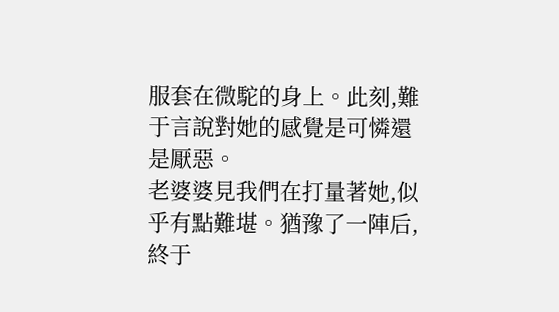服套在微駝的身上。此刻,難于言說對她的感覺是可憐還是厭惡。
老婆婆見我們在打量著她,似乎有點難堪。猶豫了一陣后,終于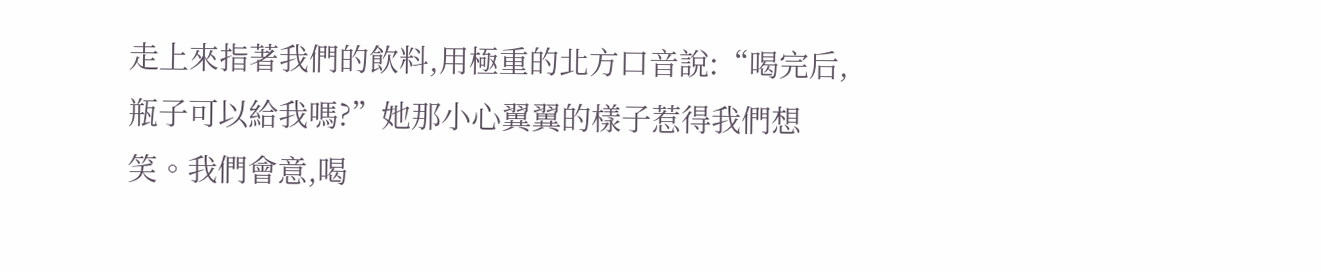走上來指著我們的飲料,用極重的北方口音說:“喝完后,瓶子可以給我嗎?”她那小心翼翼的樣子惹得我們想笑。我們會意,喝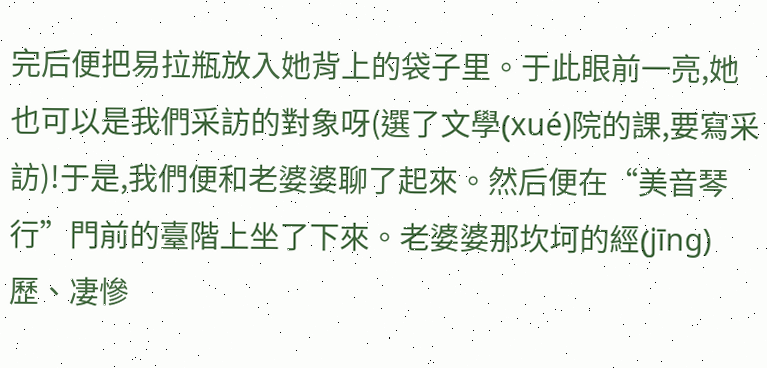完后便把易拉瓶放入她背上的袋子里。于此眼前一亮,她也可以是我們采訪的對象呀(選了文學(xué)院的課,要寫采訪)!于是,我們便和老婆婆聊了起來。然后便在“美音琴行”門前的臺階上坐了下來。老婆婆那坎坷的經(jīng)歷、凄慘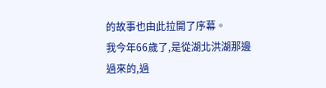的故事也由此拉開了序幕。
我今年66歲了,是從湖北洪湖那邊過來的,過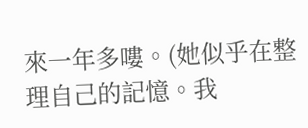來一年多嘍。(她似乎在整理自己的記憶。我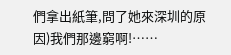們拿出紙筆,問了她來深圳的原因)我們那邊窮啊!……